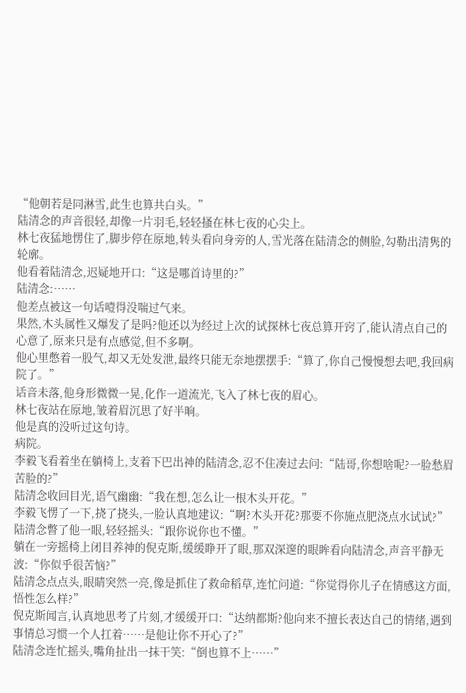“他朝若是同淋雪,此生也算共白头。”
陆清念的声音很轻,却像一片羽毛,轻轻搔在林七夜的心尖上。
林七夜猛地愣住了,脚步停在原地,转头看向身旁的人,雪光落在陆清念的侧脸,勾勒出清隽的轮廓。
他看着陆清念,迟疑地开口:“这是哪首诗里的?”
陆清念:……
他差点被这一句话噎得没喘过气来。
果然,木头属性又爆发了是吗?他还以为经过上次的试探林七夜总算开窍了,能认清点自己的心意了,原来只是有点感觉,但不多啊。
他心里憋着一股气,却又无处发泄,最终只能无奈地摆摆手:“算了,你自己慢慢想去吧,我回病院了。”
话音未落,他身形微微一晃,化作一道流光,飞入了林七夜的眉心。
林七夜站在原地,皱着眉沉思了好半晌。
他是真的没听过这句诗。
病院。
李毅飞看着坐在躺椅上,支着下巴出神的陆清念,忍不住凑过去问:“陆哥,你想啥呢?一脸愁眉苦脸的?”
陆清念收回目光,语气幽幽:“我在想,怎么让一根木头开花。”
李毅飞愣了一下,挠了挠头,一脸认真地建议:“啊?木头开花?那要不你施点肥浇点水试试?”
陆清念瞥了他一眼,轻轻摇头:“跟你说你也不懂。”
躺在一旁摇椅上闭目养神的倪克斯,缓缓睁开了眼,那双深邃的眼眸看向陆清念,声音平静无波:“你似乎很苦恼?”
陆清念点点头,眼睛突然一亮,像是抓住了救命稻草,连忙问道:“你觉得你儿子在情感这方面,悟性怎么样?”
倪克斯闻言,认真地思考了片刻,才缓缓开口:“达纳都斯?他向来不擅长表达自己的情绪,遇到事情总习惯一个人扛着……是他让你不开心了?”
陆清念连忙摇头,嘴角扯出一抹干笑:“倒也算不上……”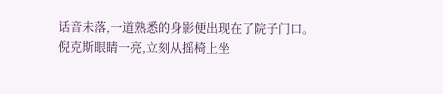话音未落,一道熟悉的身影便出现在了院子门口。
倪克斯眼睛一亮,立刻从摇椅上坐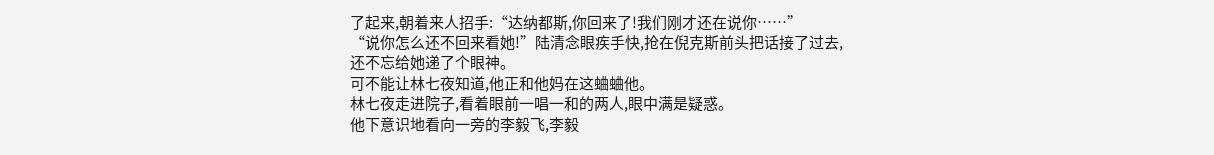了起来,朝着来人招手:“达纳都斯,你回来了!我们刚才还在说你……”
“说你怎么还不回来看她!”陆清念眼疾手快,抢在倪克斯前头把话接了过去,还不忘给她递了个眼神。
可不能让林七夜知道,他正和他妈在这蛐蛐他。
林七夜走进院子,看着眼前一唱一和的两人,眼中满是疑惑。
他下意识地看向一旁的李毅飞,李毅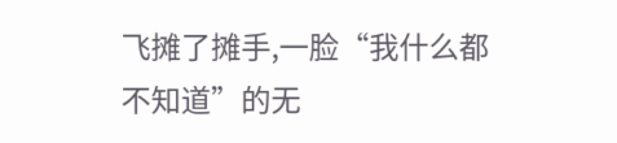飞摊了摊手,一脸“我什么都不知道”的无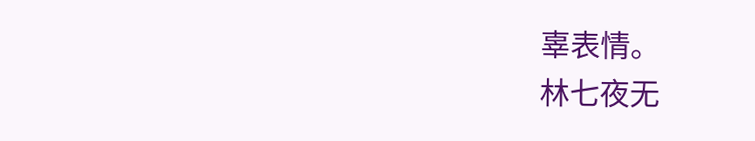辜表情。
林七夜无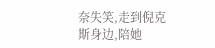奈失笑,走到倪克斯身边,陪她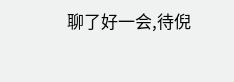聊了好一会,待倪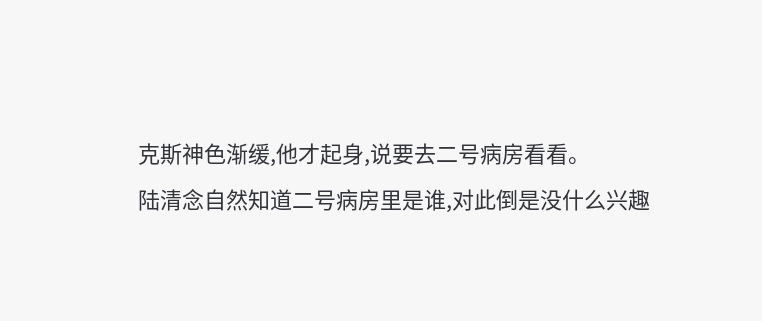克斯神色渐缓,他才起身,说要去二号病房看看。
陆清念自然知道二号病房里是谁,对此倒是没什么兴趣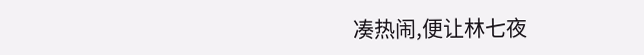凑热闹,便让林七夜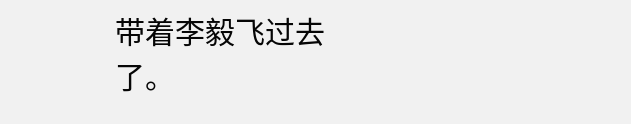带着李毅飞过去了。